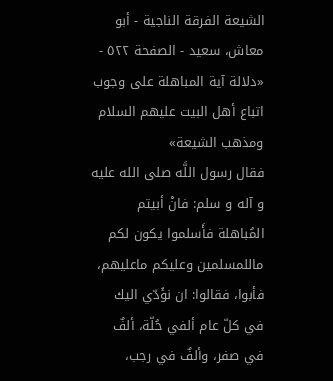الشيعة الفرقة الناجية - أبو معاش، سعيد - الصفحة ٥٢٢ - «دلالة آية المباهلة على وجوب اتباع أهل البيت عليهم السلام ومذهب الشيعة»
فقال رسول اللَّه صلى الله عليه و آله و سلم: فانْ أبيتم المُباهلة فأَسلموا يكون لكم ماللمسلمين وعليكم ماعليهم، فأبوا، فقالوا: ان نؤَدّي اليك في كلّ عام ألفي حُلّة، ألفٌ في صفر، وألفٌ في رجب،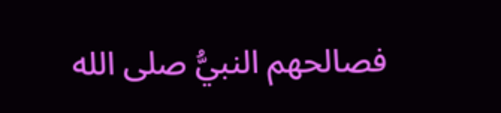فصالحهم النبيُّ صلى الله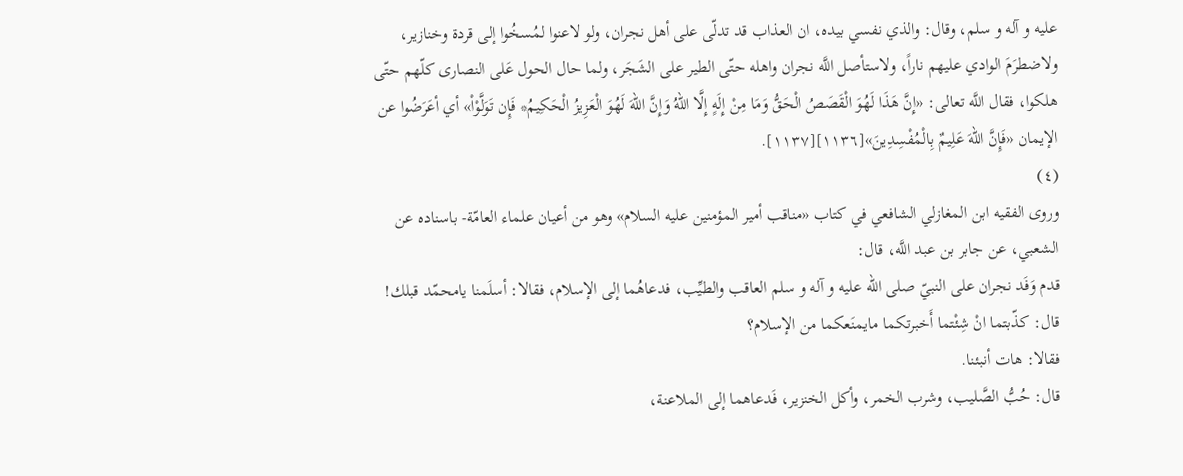عليه و آله و سلم، وقال: والذي نفسي بيده، ان العذاب قد تدلّى على أهل نجران، ولو لاعنوا لمُسخُوا إلى قردة وخنازير، ولاضطرَمَ الوادي عليهم ناراً، ولاستأصل اللَّه نجران واهله حتّى الطير على الشَجَر، ولما حال الحول عَلى النصارى كلّهم حتّى هلكوا، فقال اللَّه تعالى: «إِنَّ هَذَا لَهُوَ الْقَصَصُ الْحَقُّ وَمَا مِنْ إِلَهٍ إِلَّا اللّهُ وَإِنَّ اللّهَ لَهُوَ الْعَزِيزُ الْحَكِيمُ* فَإِن تَوَلَّوْاْ» أي أعَرَضُوا عن الإيمان «فَإِنَّ اللّهَ عَلِيمٌ بِالْمُفْسِدِينَ»[١١٣٦][١١٣٧].
(٤)
وروى الفقيه ابن المغازلي الشافعي في كتاب «مناقب أمير المؤمنين عليه السلام» وهو من أعيان علماء العامّة- باسناده عن الشعبي، عن جابر بن عبد اللَّه، قال:
قدم وَفَد نجران على النبيّ صلى الله عليه و آله و سلم العاقب والطيِّب، فدعاهُما إلى الإسلام، فقالا: أسلَمنا يامحمّد قبلك!
قال: كذّبتما انْ شِئْتما أَخبرتكما مايمنَعكما من الإسلام؟
فقالا: هات أنبئنا.
قال: حُبُّ الصَّليب، وشرب الخمر، وأكل الخنزير، فَدعاهما إلى الملاعنة،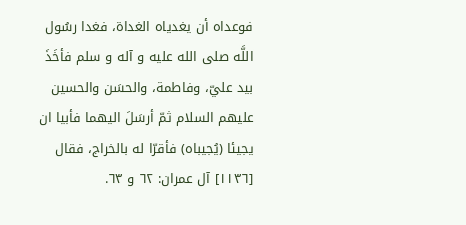فوعداه أن يغدياه الغداة، فغدا رسُول اللَّه صلى الله عليه و آله و سلم فأخَذَ بيد عليّ، وفاطمة، والحسَن والحسين عليهم السلام ثمّ أرسَلَ اليهما فأبيا ان يجيئا (يُجيباه) فأقرّا له بالخراج، فقال
[١١٣٦] آل عمران: ٦٢ و ٦٣.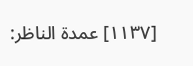[١١٣٧] عمدة الناظر: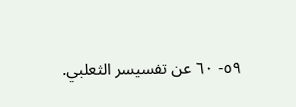٥٩- ٦٠ عن تفسيسر الثعلبي.